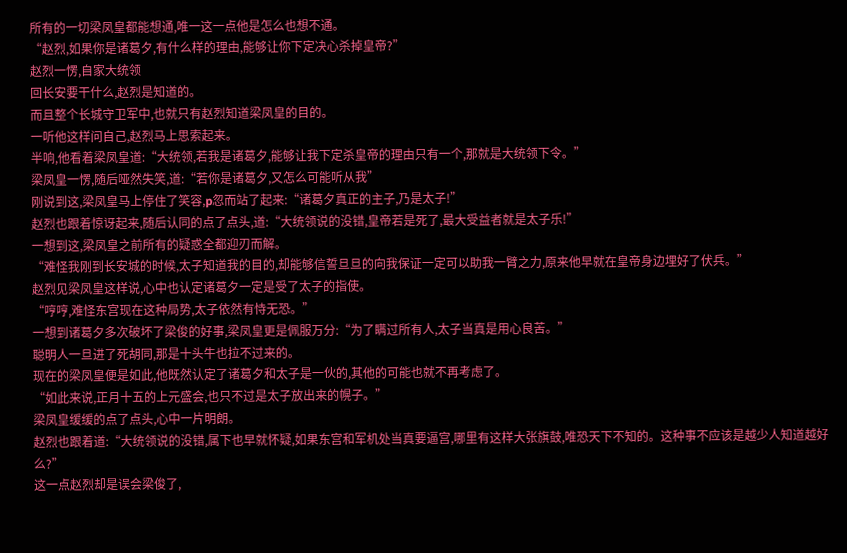所有的一切梁凤皇都能想通,唯一这一点他是怎么也想不通。
“赵烈,如果你是诸葛夕,有什么样的理由,能够让你下定决心杀掉皇帝?”
赵烈一愣,自家大统领
回长安要干什么,赵烈是知道的。
而且整个长城守卫军中,也就只有赵烈知道梁凤皇的目的。
一听他这样问自己,赵烈马上思索起来。
半响,他看着梁凤皇道:“大统领,若我是诸葛夕,能够让我下定杀皇帝的理由只有一个,那就是大统领下令。”
梁凤皇一愣,随后哑然失笑,道:“若你是诸葛夕,又怎么可能听从我”
刚说到这,梁凤皇马上停住了笑容,p忽而站了起来:“诸葛夕真正的主子,乃是太子!”
赵烈也跟着惊讶起来,随后认同的点了点头,道:“大统领说的没错,皇帝若是死了,最大受益者就是太子乐!”
一想到这,梁凤皇之前所有的疑惑全都迎刃而解。
“难怪我刚到长安城的时候,太子知道我的目的,却能够信誓旦旦的向我保证一定可以助我一臂之力,原来他早就在皇帝身边埋好了伏兵。”
赵烈见梁凤皇这样说,心中也认定诸葛夕一定是受了太子的指使。
“哼哼,难怪东宫现在这种局势,太子依然有恃无恐。”
一想到诸葛夕多次破坏了梁俊的好事,梁凤皇更是佩服万分:“为了瞒过所有人,太子当真是用心良苦。”
聪明人一旦进了死胡同,那是十头牛也拉不过来的。
现在的梁凤皇便是如此,他既然认定了诸葛夕和太子是一伙的,其他的可能也就不再考虑了。
“如此来说,正月十五的上元盛会,也只不过是太子放出来的幌子。”
梁凤皇缓缓的点了点头,心中一片明朗。
赵烈也跟着道:“大统领说的没错,属下也早就怀疑,如果东宫和军机处当真要逼宫,哪里有这样大张旗鼓,唯恐天下不知的。这种事不应该是越少人知道越好么?”
这一点赵烈却是误会梁俊了,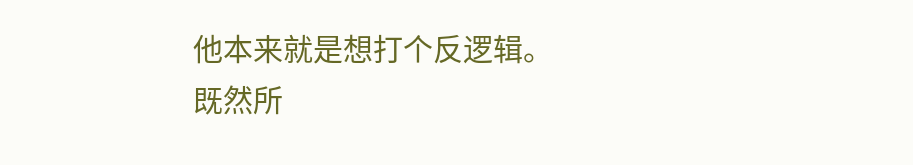他本来就是想打个反逻辑。
既然所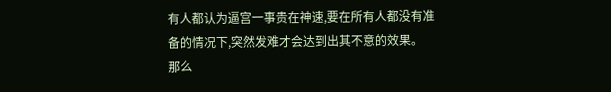有人都认为逼宫一事贵在神速,要在所有人都没有准备的情况下,突然发难才会达到出其不意的效果。
那么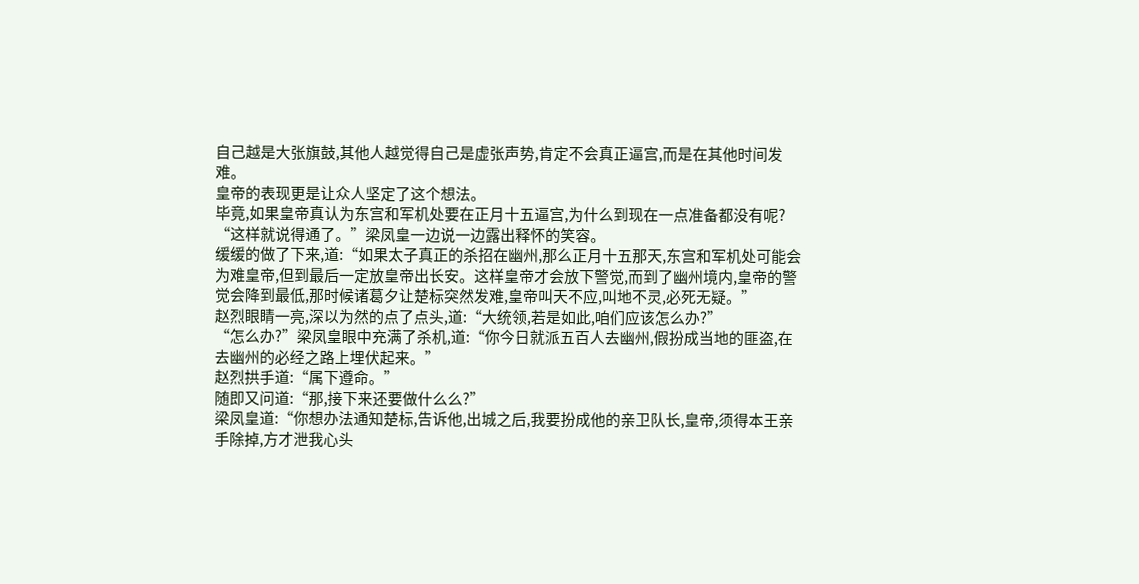自己越是大张旗鼓,其他人越觉得自己是虚张声势,肯定不会真正逼宫,而是在其他时间发难。
皇帝的表现更是让众人坚定了这个想法。
毕竟,如果皇帝真认为东宫和军机处要在正月十五逼宫,为什么到现在一点准备都没有呢?
“这样就说得通了。”梁凤皇一边说一边露出释怀的笑容。
缓缓的做了下来,道:“如果太子真正的杀招在幽州,那么正月十五那天,东宫和军机处可能会为难皇帝,但到最后一定放皇帝出长安。这样皇帝才会放下警觉,而到了幽州境内,皇帝的警觉会降到最低,那时候诸葛夕让楚标突然发难,皇帝叫天不应,叫地不灵,必死无疑。”
赵烈眼睛一亮,深以为然的点了点头,道:“大统领,若是如此,咱们应该怎么办?”
“怎么办?”梁凤皇眼中充满了杀机,道:“你今日就派五百人去幽州,假扮成当地的匪盗,在去幽州的必经之路上埋伏起来。”
赵烈拱手道:“属下遵命。”
随即又问道:“那,接下来还要做什么么?”
梁凤皇道:“你想办法通知楚标,告诉他,出城之后,我要扮成他的亲卫队长,皇帝,须得本王亲手除掉,方才泄我心头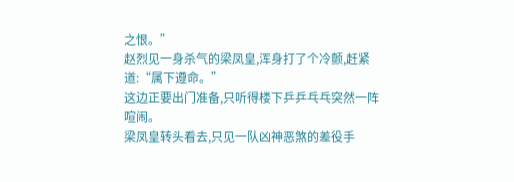之恨。”
赵烈见一身杀气的梁凤皇,浑身打了个冷颤,赶紧道:“属下遵命。”
这边正要出门准备,只听得楼下乒乒乓乓突然一阵喧闹。
梁凤皇转头看去,只见一队凶神恶煞的差役手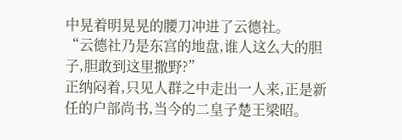中晃着明晃晃的腰刀冲进了云德社。
“云德社乃是东宫的地盘,谁人这么大的胆子,胆敢到这里撒野?”
正纳闷着,只见人群之中走出一人来,正是新任的户部尚书,当今的二皇子楚王梁昭。